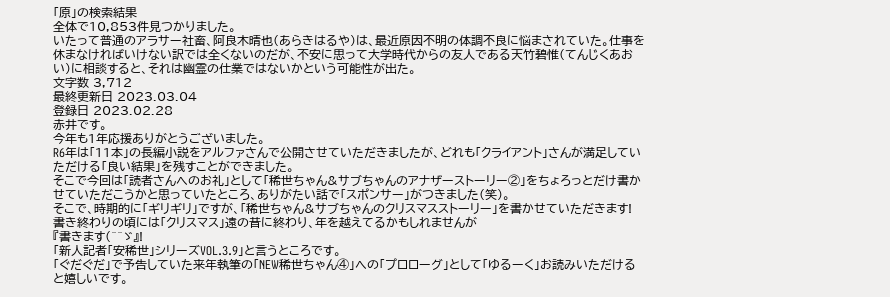「原」の検索結果
全体で10,853件見つかりました。
いたって普通のアラサー社畜、阿良木晴也(あらきはるや)は、最近原因不明の体調不良に悩まされていた。仕事を休まなければいけない訳では全くないのだが、不安に思って大学時代からの友人である天竹碧惟(てんじくあおい)に相談すると、それは幽霊の仕業ではないかという可能性が出た。
文字数 3,712
最終更新日 2023.03.04
登録日 2023.02.28
赤井です。
今年も1年応援ありがとうございました。
R6年は「11本」の長編小説をアルファさんで公開させていただきましたが、どれも「クライアント」さんが満足していただける「良い結果」を残すことができました。
そこで今回は「読者さんへのお礼」として「稀世ちゃん&サブちゃんのアナザーストーリー②」をちょろっとだけ書かせていただこうかと思っていたところ、ありがたい話で「スポンサー」がつきました(笑)。
そこで、時期的に「ギリギリ」ですが、「稀世ちゃん&サブちゃんのクリスマスストーリー」を書かせていただきます!
書き終わりの頃には「クリスマス」遠の昔に終わり、年を越えてるかもしれませんが
『書きます(^^ゞ』!
「新人記者「安稀世」シリーズVOL.3.9」と言うところです。
「ぐだぐだ」で予告していた来年執筆の「NEW稀世ちゃん④」への「プロローグ」として「ゆるーく」お読みいただけると嬉しいです。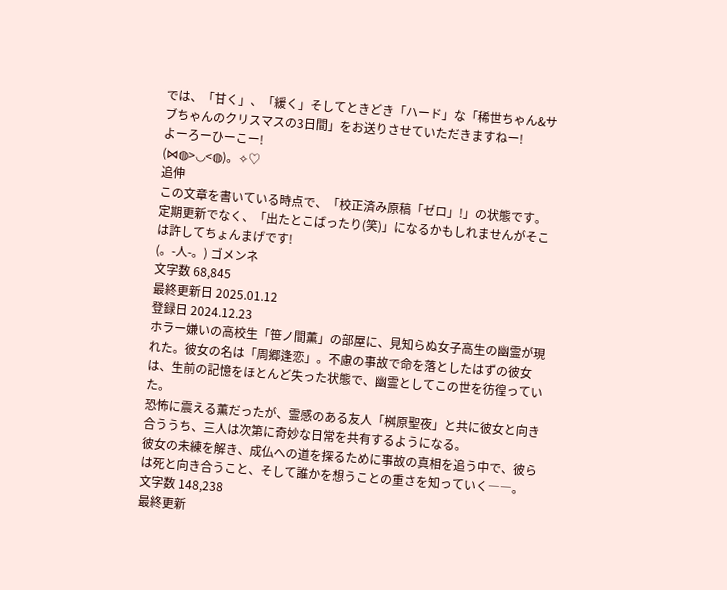では、「甘く」、「緩く」そしてときどき「ハード」な「稀世ちゃん&サブちゃんのクリスマスの3日間」をお送りさせていただきますねー!
よーろーひーこー!
(⋈◍>◡<◍)。✧♡
追伸
この文章を書いている時点で、「校正済み原稿「ゼロ」!」の状態です。
定期更新でなく、「出たとこばったり(笑)」になるかもしれませんがそこは許してちょんまげです!
(。-人-。) ゴメンネ
文字数 68,845
最終更新日 2025.01.12
登録日 2024.12.23
ホラー嫌いの高校生「笹ノ間薫」の部屋に、見知らぬ女子高生の幽霊が現れた。彼女の名は「周郷逢恋」。不慮の事故で命を落としたはずの彼女は、生前の記憶をほとんど失った状態で、幽霊としてこの世を彷徨っていた。
恐怖に震える薫だったが、霊感のある友人「桝原聖夜」と共に彼女と向き合ううち、三人は次第に奇妙な日常を共有するようになる。
彼女の未練を解き、成仏への道を探るために事故の真相を追う中で、彼らは死と向き合うこと、そして誰かを想うことの重さを知っていく――。
文字数 148,238
最終更新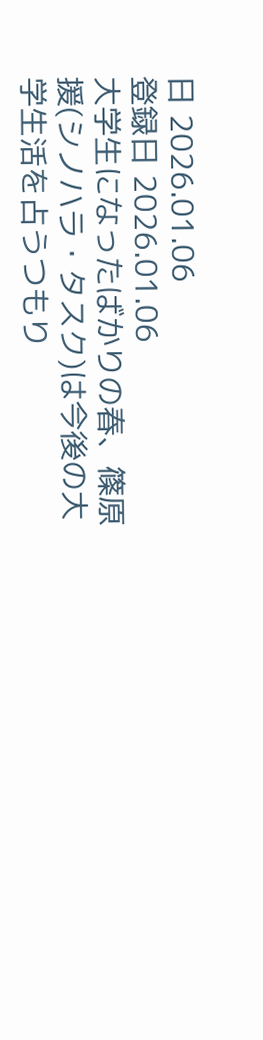日 2026.01.06
登録日 2026.01.06
大学生になったばかりの春、篠原援(シノハラ・タスク)は今後の大学生活を占うつもり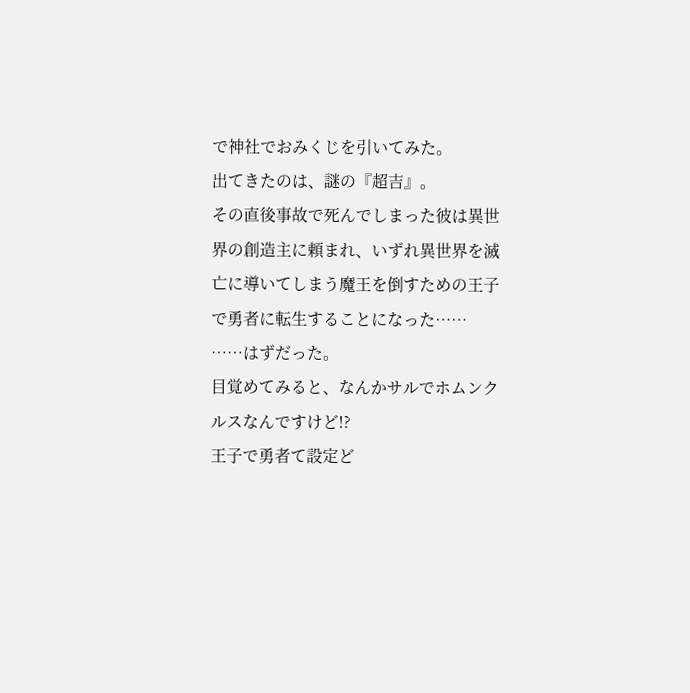で神社でおみくじを引いてみた。
出てきたのは、謎の『超吉』。
その直後事故で死んでしまった彼は異世界の創造主に頼まれ、いずれ異世界を滅亡に導いてしまう魔王を倒すための王子で勇者に転生することになった……
……はずだった。
目覚めてみると、なんかサルでホムンクルスなんですけど!?
王子で勇者て設定ど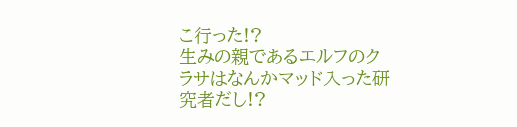こ行った!?
生みの親であるエルフのクラサはなんかマッド入った研究者だし!?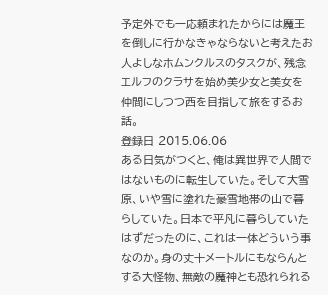予定外でも一応頼まれたからには魔王を倒しに行かなきゃならないと考えたお人よしなホムンクルスのタスクが、残念エルフのクラサを始め美少女と美女を仲間にしつつ西を目指して旅をするお話。
登録日 2015.06.06
ある日気がつくと、俺は異世界で人間ではないものに転生していた。そして大雪原、いや雪に塗れた豪雪地帯の山で暮らしていた。日本で平凡に暮らしていたはずだったのに、これは一体どういう事なのか。身の丈十メートルにもならんとする大怪物、無敵の魔神とも恐れられる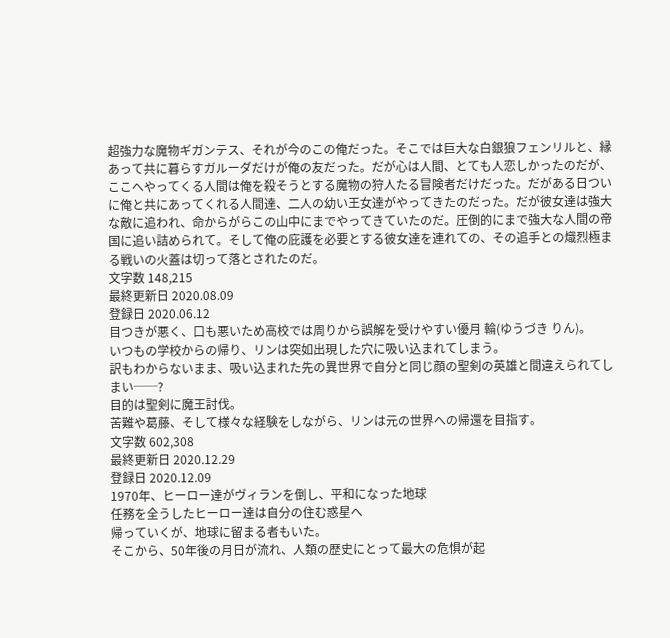超強力な魔物ギガンテス、それが今のこの俺だった。そこでは巨大な白銀狼フェンリルと、縁あって共に暮らすガルーダだけが俺の友だった。だが心は人間、とても人恋しかったのだが、ここへやってくる人間は俺を殺そうとする魔物の狩人たる冒険者だけだった。だがある日ついに俺と共にあってくれる人間達、二人の幼い王女達がやってきたのだった。だが彼女達は強大な敵に追われ、命からがらこの山中にまでやってきていたのだ。圧倒的にまで強大な人間の帝国に追い詰められて。そして俺の庇護を必要とする彼女達を連れての、その追手との熾烈極まる戦いの火蓋は切って落とされたのだ。
文字数 148,215
最終更新日 2020.08.09
登録日 2020.06.12
目つきが悪く、口も悪いため高校では周りから誤解を受けやすい優月 輪(ゆうづき りん)。
いつもの学校からの帰り、リンは突如出現した穴に吸い込まれてしまう。
訳もわからないまま、吸い込まれた先の異世界で自分と同じ顔の聖剣の英雄と間違えられてしまい──?
目的は聖剣に魔王討伐。
苦難や葛藤、そして様々な経験をしながら、リンは元の世界への帰還を目指す。
文字数 602,308
最終更新日 2020.12.29
登録日 2020.12.09
1970年、ヒーロー達がヴィランを倒し、平和になった地球
任務を全うしたヒーロー達は自分の住む惑星へ
帰っていくが、地球に留まる者もいた。
そこから、50年後の月日が流れ、人類の歴史にとって最大の危惧が起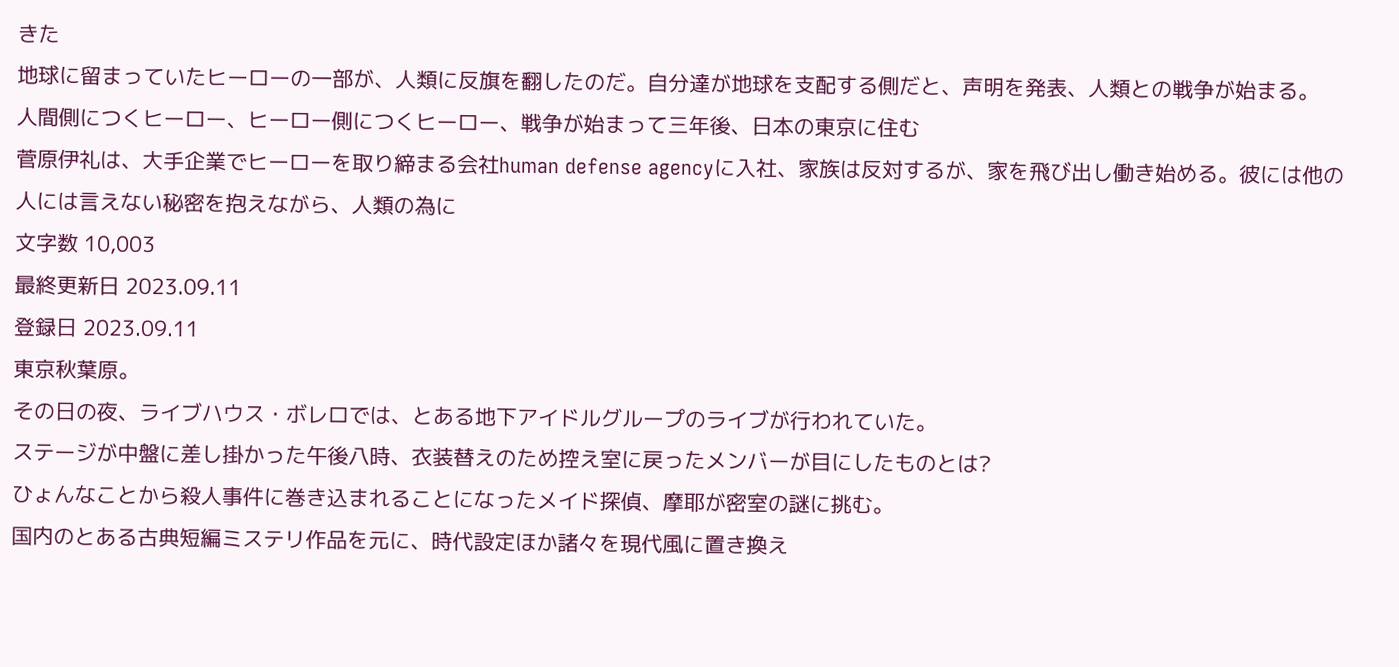きた
地球に留まっていたヒーローの一部が、人類に反旗を翻したのだ。自分達が地球を支配する側だと、声明を発表、人類との戦争が始まる。
人間側につくヒーロー、ヒーロー側につくヒーロー、戦争が始まって三年後、日本の東京に住む
菅原伊礼は、大手企業でヒーローを取り締まる会社human defense agencyに入社、家族は反対するが、家を飛び出し働き始める。彼には他の人には言えない秘密を抱えながら、人類の為に
文字数 10,003
最終更新日 2023.09.11
登録日 2023.09.11
東京秋葉原。
その日の夜、ライブハウス・ボレロでは、とある地下アイドルグループのライブが行われていた。
ステージが中盤に差し掛かった午後八時、衣装替えのため控え室に戻ったメンバーが目にしたものとは?
ひょんなことから殺人事件に巻き込まれることになったメイド探偵、摩耶が密室の謎に挑む。
国内のとある古典短編ミステリ作品を元に、時代設定ほか諸々を現代風に置き換え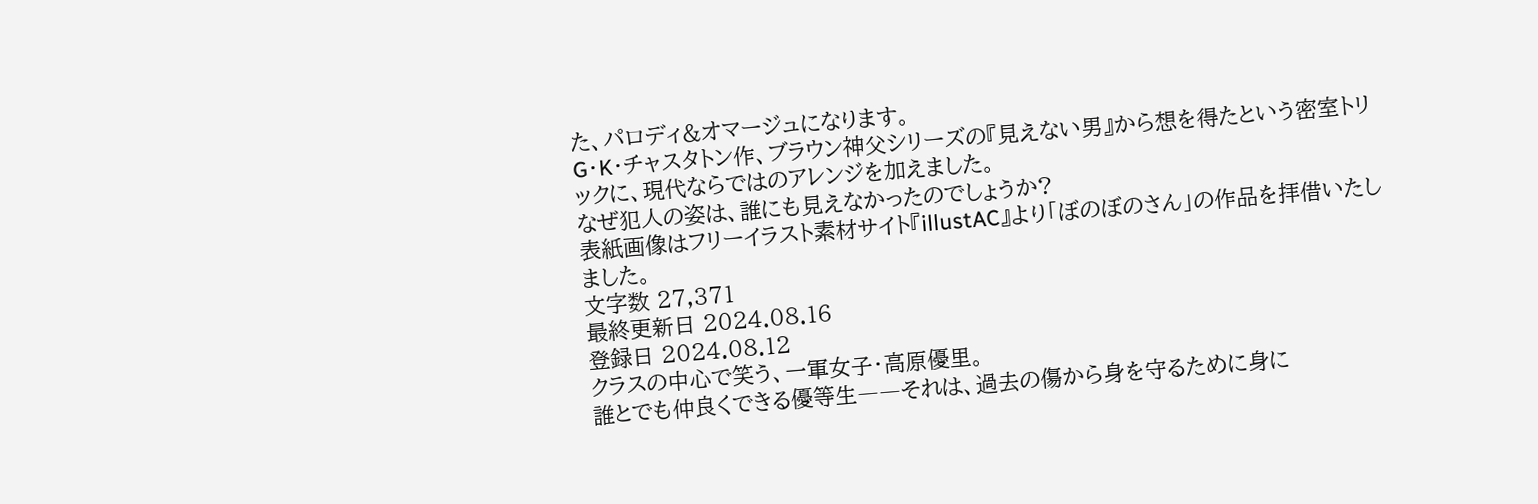た、パロディ&オマージュになります。
G・K・チャスタトン作、ブラウン神父シリーズの『見えない男』から想を得たという密室トリックに、現代ならではのアレンジを加えました。
なぜ犯人の姿は、誰にも見えなかったのでしょうか?
表紙画像はフリーイラスト素材サイト『illustAC』より「ぼのぼのさん」の作品を拝借いたしました。
文字数 27,371
最終更新日 2024.08.16
登録日 2024.08.12
クラスの中心で笑う、一軍女子・高原優里。
誰とでも仲良くできる優等生――それは、過去の傷から身を守るために身に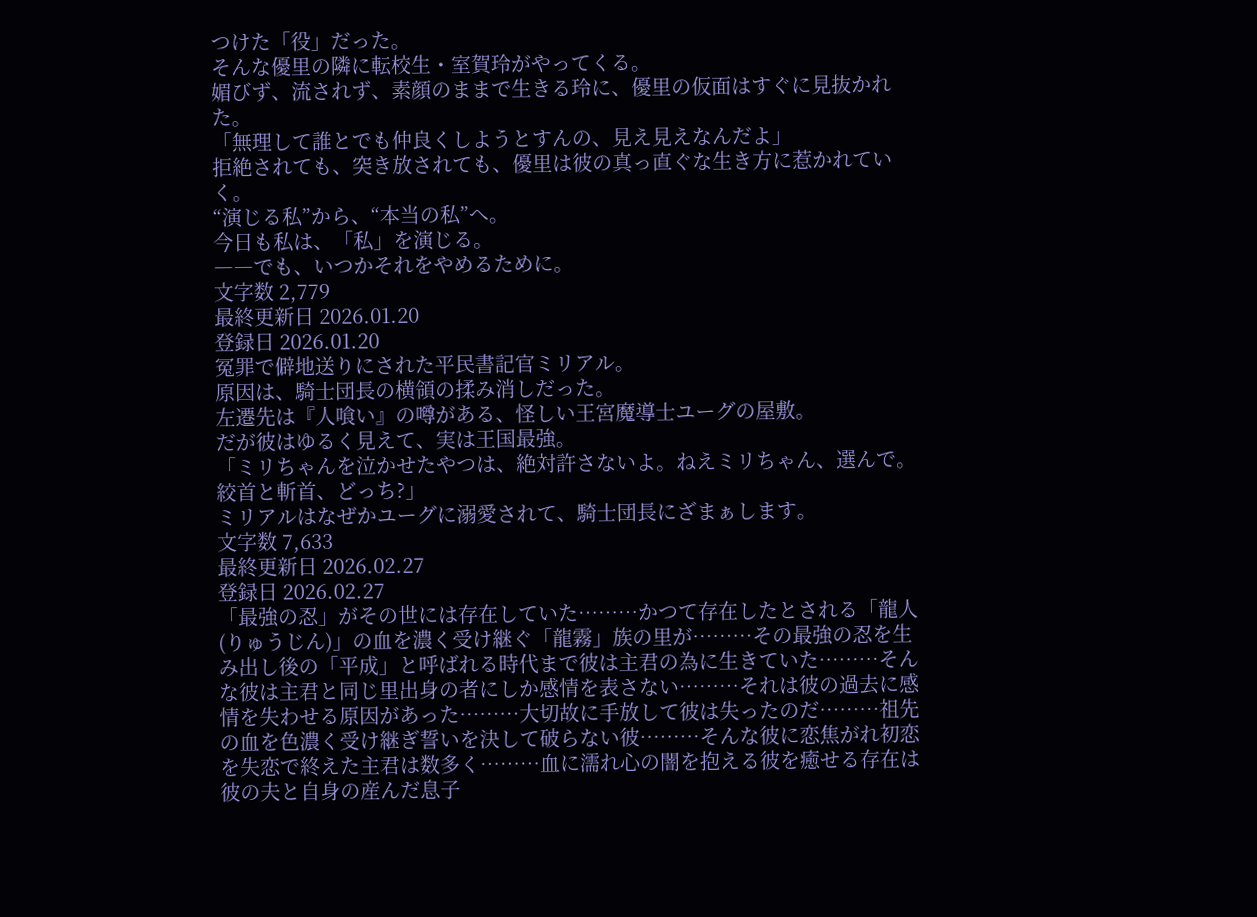つけた「役」だった。
そんな優里の隣に転校生・室賀玲がやってくる。
媚びず、流されず、素顔のままで生きる玲に、優里の仮面はすぐに見抜かれた。
「無理して誰とでも仲良くしようとすんの、見え見えなんだよ」
拒絶されても、突き放されても、優里は彼の真っ直ぐな生き方に惹かれていく。
“演じる私”から、“本当の私”へ。
今日も私は、「私」を演じる。
――でも、いつかそれをやめるために。
文字数 2,779
最終更新日 2026.01.20
登録日 2026.01.20
冤罪で僻地送りにされた平民書記官ミリアル。
原因は、騎士団長の横領の揉み消しだった。
左遷先は『人喰い』の噂がある、怪しい王宮魔導士ユーグの屋敷。
だが彼はゆるく見えて、実は王国最強。
「ミリちゃんを泣かせたやつは、絶対許さないよ。ねえミリちゃん、選んで。絞首と斬首、どっち?」
ミリアルはなぜかユーグに溺愛されて、騎士団長にざまぁします。
文字数 7,633
最終更新日 2026.02.27
登録日 2026.02.27
「最強の忍」がその世には存在していた………かつて存在したとされる「龍人(りゅうじん)」の血を濃く受け継ぐ「龍霧」族の里が………その最強の忍を生み出し後の「平成」と呼ばれる時代まで彼は主君の為に生きていた………そんな彼は主君と同じ里出身の者にしか感情を表さない………それは彼の過去に感情を失わせる原因があった………大切故に手放して彼は失ったのだ………祖先の血を色濃く受け継ぎ誓いを決して破らない彼………そんな彼に恋焦がれ初恋を失恋で終えた主君は数多く………血に濡れ心の闇を抱える彼を癒せる存在は彼の夫と自身の産んだ息子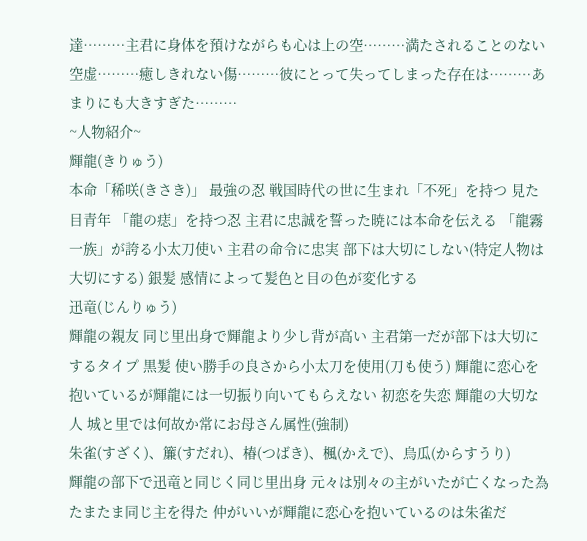達………主君に身体を預けながらも心は上の空………満たされることのない空虚………癒しきれない傷………彼にとって失ってしまった存在は………あまりにも大きすぎた………
~人物紹介~
輝龍(きりゅう)
本命「稀咲(きさき)」 最強の忍 戦国時代の世に生まれ「不死」を持つ 見た目青年 「龍の痣」を持つ忍 主君に忠誠を誓った暁には本命を伝える 「龍霧一族」が誇る小太刀使い 主君の命令に忠実 部下は大切にしない(特定人物は大切にする) 銀髪 感情によって髪色と目の色が変化する
迅竜(じんりゅう)
輝龍の親友 同じ里出身で輝龍より少し背が高い 主君第一だが部下は大切にするタイプ 黒髪 使い勝手の良さから小太刀を使用(刀も使う) 輝龍に恋心を抱いているが輝龍には一切振り向いてもらえない 初恋を失恋 輝龍の大切な人 城と里では何故か常にお母さん属性(強制)
朱雀(すざく)、簾(すだれ)、椿(つばき)、楓(かえで)、烏瓜(からすうり)
輝龍の部下で迅竜と同じく同じ里出身 元々は別々の主がいたが亡くなった為たまたま同じ主を得た 仲がいいが輝龍に恋心を抱いているのは朱雀だ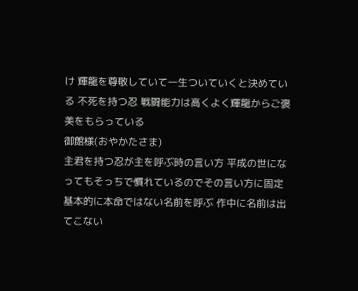け 輝龍を尊敬していて一生ついていくと決めている 不死を持つ忍 戦闘能力は高くよく輝龍からご褒美をもらっている
御館様(おやかたさま)
主君を持つ忍が主を呼ぶ時の言い方 平成の世になってもそっちで慣れているのでその言い方に固定 基本的に本命ではない名前を呼ぶ 作中に名前は出てこない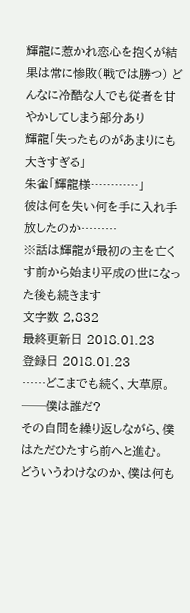輝龍に惹かれ恋心を抱くが結果は常に惨敗(戦では勝つ) どんなに冷酷な人でも従者を甘やかしてしまう部分あり
輝龍「失ったものがあまりにも大きすぎる」
朱雀「輝龍様…………」
彼は何を失い何を手に入れ手放したのか………
※話は輝龍が最初の主を亡くす前から始まり平成の世になった後も続きます
文字数 2,832
最終更新日 2018.01.23
登録日 2018.01.23
……どこまでも続く、大草原。
──僕は誰だ?
その自問を繰り返しながら、僕はただひたすら前へと進む。
どういうわけなのか、僕は何も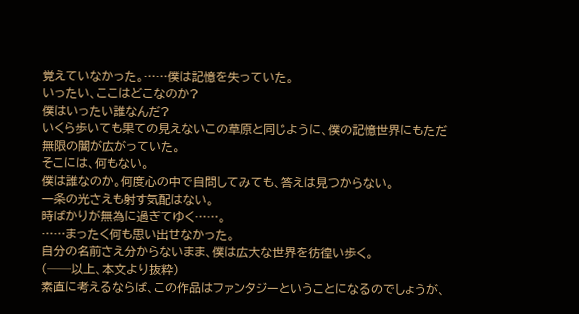覚えていなかった。……僕は記憶を失っていた。
いったい、ここはどこなのか?
僕はいったい誰なんだ?
いくら歩いても果ての見えないこの草原と同じように、僕の記憶世界にもただ無限の闇が広がっていた。
そこには、何もない。
僕は誰なのか。何度心の中で自問してみても、答えは見つからない。
一条の光さえも射す気配はない。
時ばかりが無為に過ぎてゆく……。
……まったく何も思い出せなかった。
自分の名前さえ分からないまま、僕は広大な世界を彷徨い歩く。
(──以上、本文より抜粋)
素直に考えるならば、この作品はファンタジーということになるのでしょうが、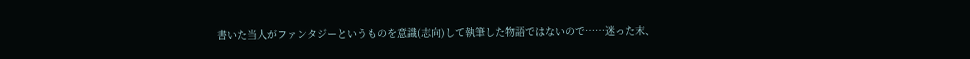書いた当人がファンタジーというものを意識(志向)して執筆した物語ではないので……迷った末、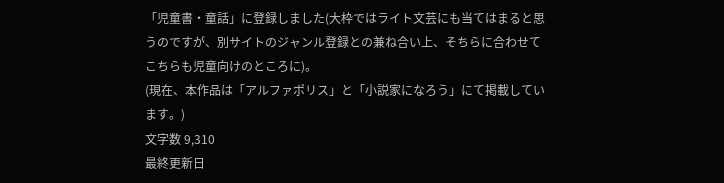「児童書・童話」に登録しました(大枠ではライト文芸にも当てはまると思うのですが、別サイトのジャンル登録との兼ね合い上、そちらに合わせてこちらも児童向けのところに)。
(現在、本作品は「アルファポリス」と「小説家になろう」にて掲載しています。)
文字数 9,310
最終更新日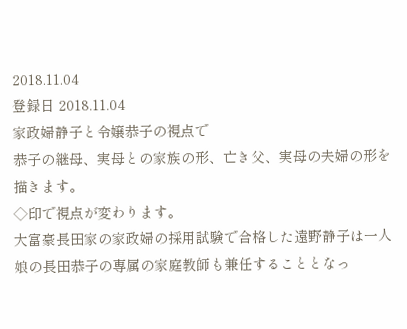2018.11.04
登録日 2018.11.04
家政婦静子と令嬢恭子の視点で
恭子の継母、実母との家族の形、亡き父、実母の夫婦の形を描きます。
◇印で視点が変わります。
大富豪長田家の家政婦の採用試験で合格した遠野静子は一人娘の長田恭子の専属の家庭教師も兼任することとなっ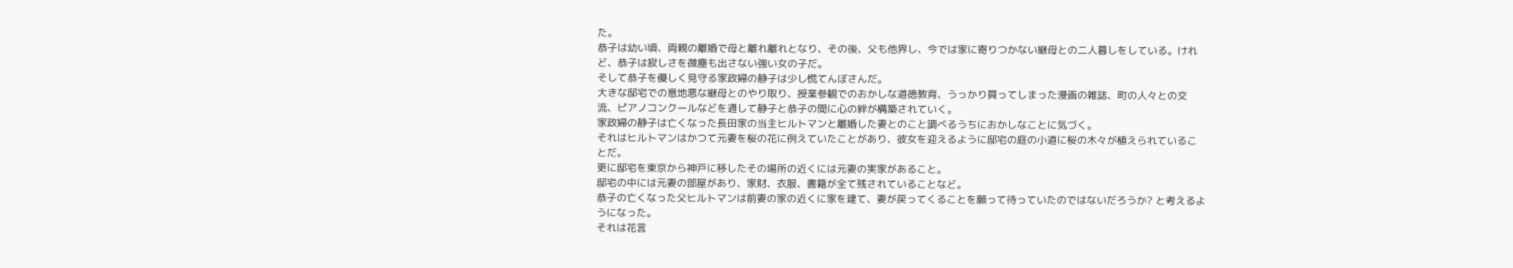た。
恭子は幼い頃、両親の離婚で母と離れ離れとなり、その後、父も他界し、今では家に寄りつかない継母との二人暮しをしている。けれど、恭子は寂しさを微塵も出さない強い女の子だ。
そして恭子を優しく見守る家政婦の静子は少し慌てんぼさんだ。
大きな邸宅での意地悪な継母とのやり取り、授業参観でのおかしな道徳教育、うっかり買ってしまった漫画の雑誌、町の人々との交流、ピアノコンクールなどを通して静子と恭子の間に心の絆が構築されていく。
家政婦の静子は亡くなった長田家の当主ヒルトマンと離婚した妻とのこと調べるうちにおかしなことに気づく。
それはヒルトマンはかつて元妻を桜の花に例えていたことがあり、彼女を迎えるように邸宅の庭の小道に桜の木々が植えられていることだ。
更に邸宅を東京から神戸に移したその場所の近くには元妻の実家があること。
邸宅の中には元妻の部屋があり、家財、衣服、書籍が全て残されていることなど。
恭子の亡くなった父ヒルトマンは前妻の家の近くに家を建て、妻が戻ってくることを願って待っていたのではないだろうか? と考えるようになった。
それは花言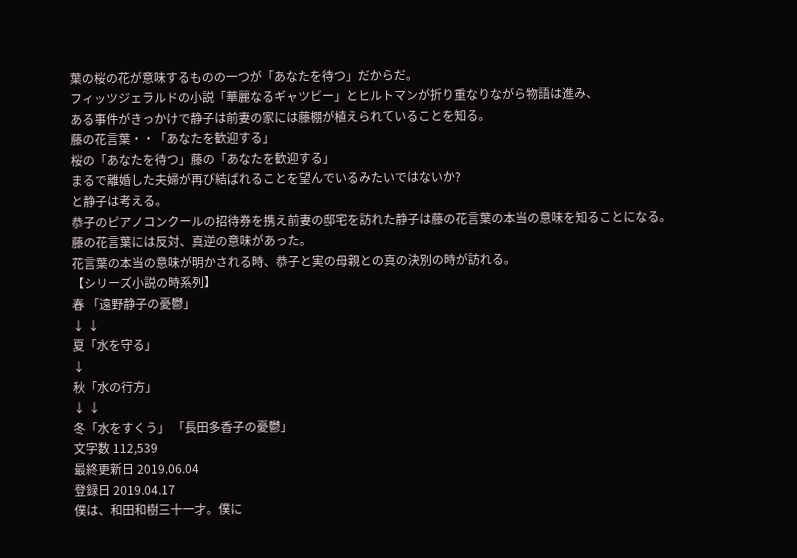葉の桜の花が意味するものの一つが「あなたを待つ」だからだ。
フィッツジェラルドの小説「華麗なるギャツビー」とヒルトマンが折り重なりながら物語は進み、
ある事件がきっかけで静子は前妻の家には藤棚が植えられていることを知る。
藤の花言葉・・「あなたを歓迎する」
桜の「あなたを待つ」藤の「あなたを歓迎する」
まるで離婚した夫婦が再び結ばれることを望んでいるみたいではないか?
と静子は考える。
恭子のピアノコンクールの招待券を携え前妻の邸宅を訪れた静子は藤の花言葉の本当の意味を知ることになる。
藤の花言葉には反対、真逆の意味があった。
花言葉の本当の意味が明かされる時、恭子と実の母親との真の決別の時が訪れる。
【シリーズ小説の時系列】
春 「遠野静子の憂鬱」
↓ ↓
夏「水を守る」
↓
秋「水の行方」
↓ ↓
冬「水をすくう」 「長田多香子の憂鬱」
文字数 112,539
最終更新日 2019.06.04
登録日 2019.04.17
僕は、和田和樹三十一才。僕に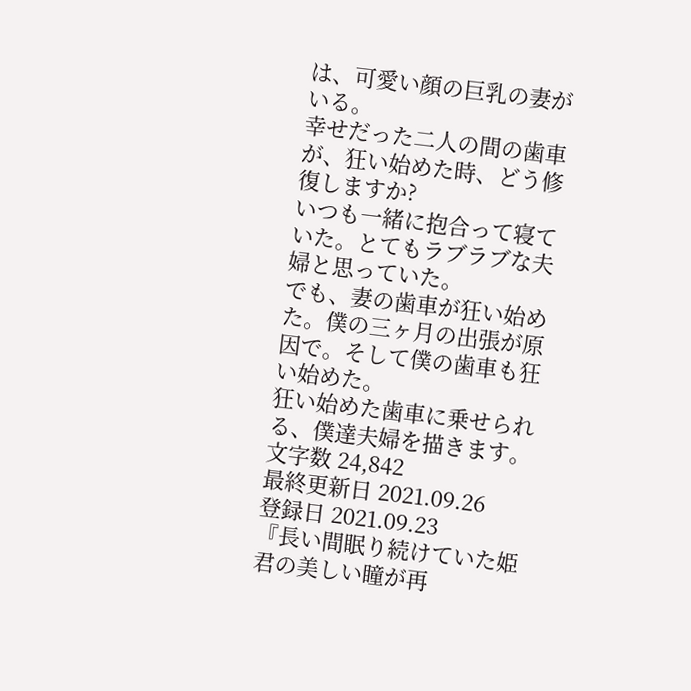は、可愛い顔の巨乳の妻がいる。
幸せだった二人の間の歯車が、狂い始めた時、どう修復しますか?
いつも一緒に抱合って寝ていた。とてもラブラブな夫婦と思っていた。
でも、妻の歯車が狂い始めた。僕の三ヶ月の出張が原因で。そして僕の歯車も狂い始めた。
狂い始めた歯車に乗せられる、僕達夫婦を描きます。
文字数 24,842
最終更新日 2021.09.26
登録日 2021.09.23
『長い間眠り続けていた姫君の美しい瞳が再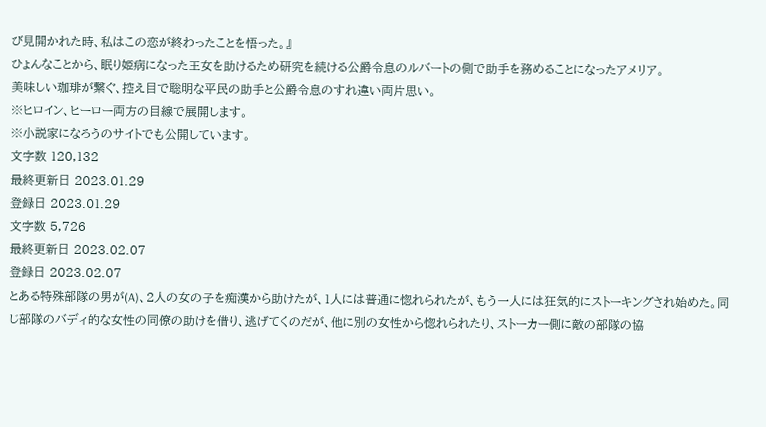び見開かれた時、私はこの恋が終わったことを悟った。』
ひょんなことから、眠り姫病になった王女を助けるため研究を続ける公爵令息のルバートの側で助手を務めることになったアメリア。
美味しい珈琲が繋ぐ、控え目で聡明な平民の助手と公爵令息のすれ違い両片思い。
※ヒロイン、ヒーロー両方の目線で展開します。
※小説家になろうのサイトでも公開しています。
文字数 120,132
最終更新日 2023.01.29
登録日 2023.01.29
文字数 5,726
最終更新日 2023.02.07
登録日 2023.02.07
とある特殊部隊の男が(A)、2人の女の子を痴漢から助けたが、1人には普通に惚れられたが、もう一人には狂気的にストーキングされ始めた。同じ部隊のバディ的な女性の同僚の助けを借り、逃げてくのだが、他に別の女性から惚れられたり、ストーカー側に敵の部隊の協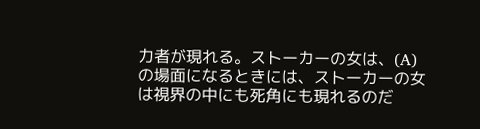力者が現れる。ストーカーの女は、(A)の場面になるときには、ストーカーの女は視界の中にも死角にも現れるのだ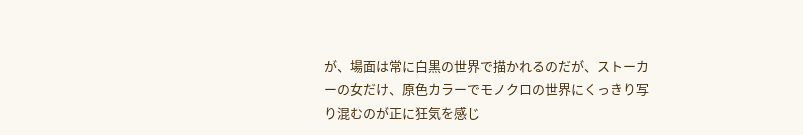が、場面は常に白黒の世界で描かれるのだが、ストーカーの女だけ、原色カラーでモノクロの世界にくっきり写り混むのが正に狂気を感じ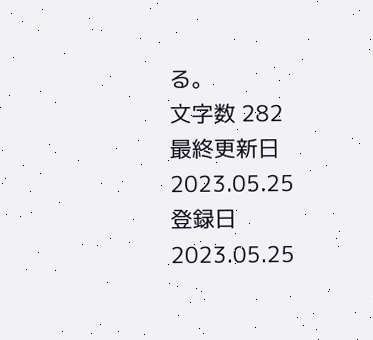る。
文字数 282
最終更新日 2023.05.25
登録日 2023.05.25